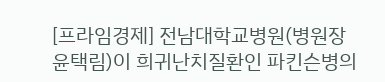[프라임경제] 전남대학교병원(병원장 윤택림)이 희귀난치질환인 파킨슨병의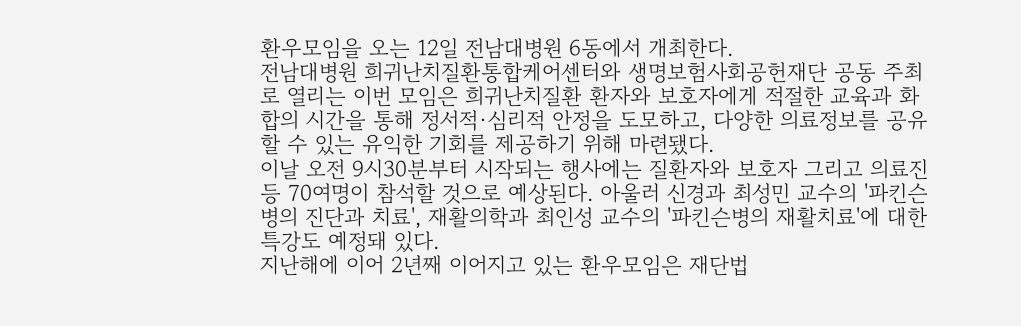환우모임을 오는 12일 전남대병원 6동에서 개최한다.
전남대병원 희귀난치질환통합케어센터와 생명보험사회공헌재단 공동 주최로 열리는 이번 모임은 희귀난치질환 환자와 보호자에게 적절한 교육과 화합의 시간을 통해 정서적·심리적 안정을 도모하고, 다양한 의료정보를 공유할 수 있는 유익한 기회를 제공하기 위해 마련됐다.
이날 오전 9시30분부터 시작되는 행사에는 질환자와 보호자 그리고 의료진 등 70여명이 참석할 것으로 예상된다. 아울러 신경과 최성민 교수의 '파킨슨병의 진단과 치료', 재활의학과 최인성 교수의 '파킨슨병의 재활치료'에 대한 특강도 예정돼 있다.
지난해에 이어 2년째 이어지고 있는 환우모임은 재단법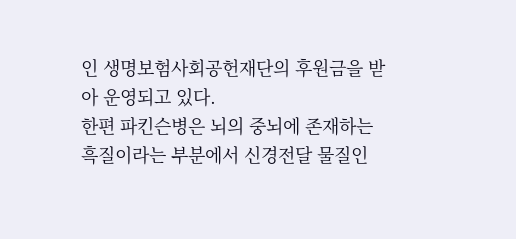인 생명보험사회공헌재단의 후원금을 받아 운영되고 있다.
한편 파킨슨병은 뇌의 중뇌에 존재하는 흑질이라는 부분에서 신경전달 물질인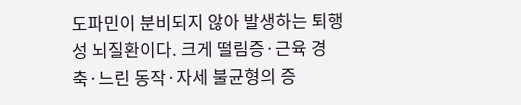도파민이 분비되지 않아 발생하는 퇴행성 뇌질환이다. 크게 떨림증·근육 경축·느린 동작·자세 불균형의 증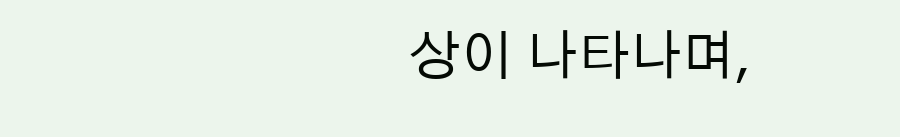상이 나타나며,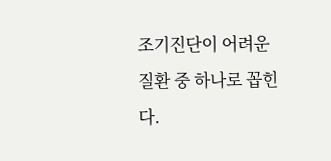조기진단이 어려운 질환 중 하나로 꼽힌다.